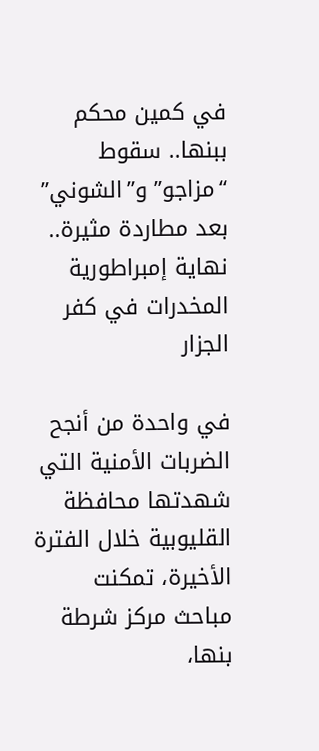في كمين محكم ببنها.. سقوط “مزاجو” و”الشوني” بعد مطاردة مثيرة.. نهاية إمبراطورية المخدرات في كفر الجزار

في واحدة من أنجح الضربات الأمنية التي شهدتها محافظة القليوبية خلال الفترة الأخيرة، تمكنت مباحث مركز شرطة بنها،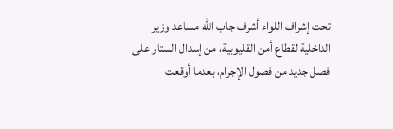تحت إشراف اللواء أشرف جاب الله مساعد وزير الداخلية لقطاع أمن القليوبية، من إسدال الستار على فصل جديد من فصول الإجرام، بعدما أوقعت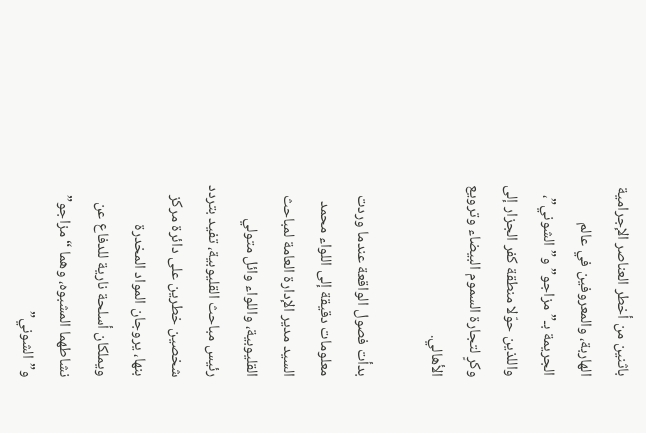باثنين من أخطر العناصر الإجرامية الهاربة، والمعروفين في عالم الجريمة بـ”مزاجو” و”الشوني”، واللذين حوّلا منطقة كفر الجزار إلى وكرٍ لتجارة السموم البيضاء وترويع الأهالي.

بدأت فصول الواقعة عندما وردت معلومات دقيقة إلى اللواء محمد السيد مدير الإدارة العامة لمباحث القليوبية، واللواء وائل متولي رئيس مباحث القليوبية، تفيد بتردد شخصين خطرين على دائرة مركز بنها، يروجان المواد المخدرة ويملكان أسلحة نارية للدفاع عن نشاطهما المشبوه، وهما “مزاجو” و”الشوني”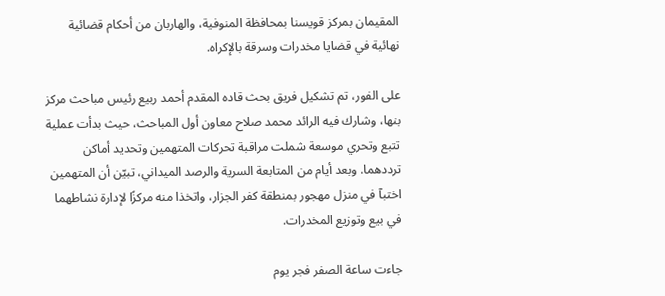المقيمان بمركز قويسنا بمحافظة المنوفية، والهاربان من أحكام قضائية نهائية في قضايا مخدرات وسرقة بالإكراه.

على الفور، تم تشكيل فريق بحث قاده المقدم أحمد ربيع رئيس مباحث مركز بنها، وشارك فيه الرائد محمد صلاح معاون أول المباحث، حيث بدأت عملية تتبع وتحري موسعة شملت مراقبة تحركات المتهمين وتحديد أماكن ترددهما. وبعد أيام من المتابعة السرية والرصد الميداني، تبيّن أن المتهمين اختبآ في منزل مهجور بمنطقة كفر الجزار، واتخذا منه مركزًا لإدارة نشاطهما في بيع وتوزيع المخدرات.

جاءت ساعة الصفر فجر يوم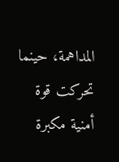المداهمة، حينما تحركت قوة أمنية مكبرة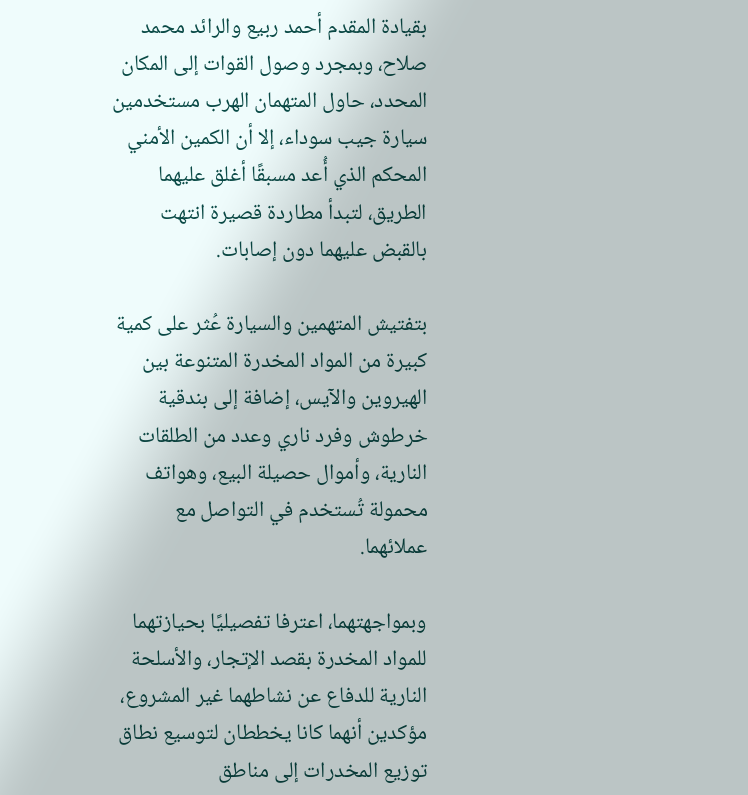بقيادة المقدم أحمد ربيع والرائد محمد صلاح، وبمجرد وصول القوات إلى المكان المحدد، حاول المتهمان الهرب مستخدمين سيارة جيب سوداء، إلا أن الكمين الأمني المحكم الذي أُعد مسبقًا أغلق عليهما الطريق، لتبدأ مطاردة قصيرة انتهت بالقبض عليهما دون إصابات.

بتفتيش المتهمين والسيارة عُثر على كمية كبيرة من المواد المخدرة المتنوعة بين الهيروين والآيس، إضافة إلى بندقية خرطوش وفرد ناري وعدد من الطلقات النارية، وأموال حصيلة البيع، وهواتف محمولة تُستخدم في التواصل مع عملائهما.

وبمواجهتهما، اعترفا تفصيليًا بحيازتهما للمواد المخدرة بقصد الإتجار، والأسلحة النارية للدفاع عن نشاطهما غير المشروع، مؤكدين أنهما كانا يخططان لتوسيع نطاق توزيع المخدرات إلى مناطق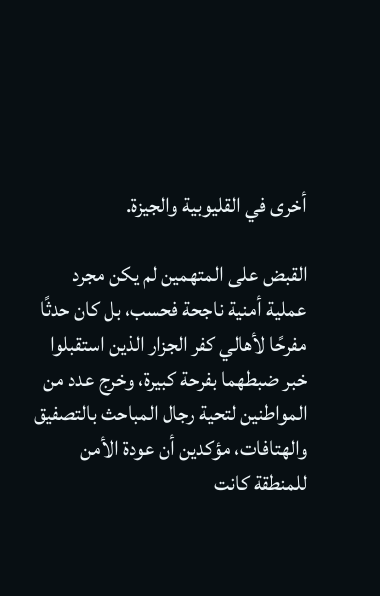أخرى في القليوبية والجيزة.

القبض على المتهمين لم يكن مجرد عملية أمنية ناجحة فحسب، بل كان حدثًا مفرحًا لأهالي كفر الجزار الذين استقبلوا خبر ضبطهما بفرحة كبيرة، وخرج عدد من المواطنين لتحية رجال المباحث بالتصفيق والهتافات، مؤكدين أن عودة الأمن للمنطقة كانت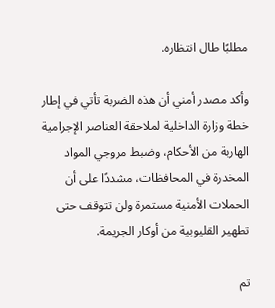مطلبًا طال انتظاره.

وأكد مصدر أمني أن هذه الضربة تأتي في إطار خطة وزارة الداخلية لملاحقة العناصر الإجرامية الهاربة من الأحكام، وضبط مروجي المواد المخدرة في المحافظات، مشددًا على أن الحملات الأمنية مستمرة ولن تتوقف حتى تطهير القليوبية من أوكار الجريمة.

تم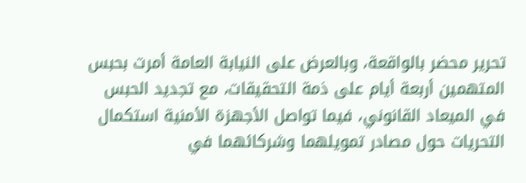تحرير محضر بالواقعة، وبالعرض على النيابة العامة أمرت بحبس المتهمين أربعة أيام على ذمة التحقيقات، مع تجديد الحبس في الميعاد القانوني، فيما تواصل الأجهزة الأمنية استكمال التحريات حول مصادر تمويلهما وشركائهما في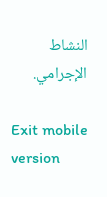النشاط الإجرامي.

Exit mobile version